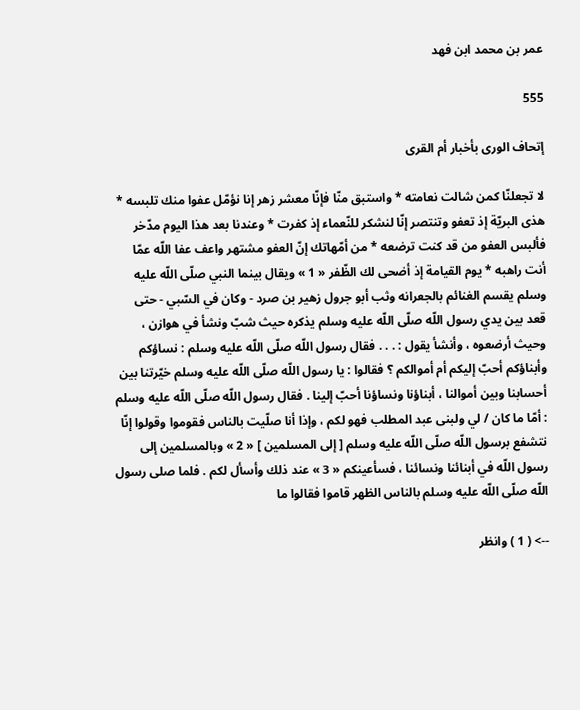عمر بن محمد ابن فهد

555

إتحاف الورى بأخبار أم القرى

لا تجعلنّا كمن شالت نعامته * واستبق منّا فإنّا معشر زهر إنا نؤمّل عفوا منك تلبسه * هذى البريّة إذ تعفو وتنتصر إنّا لنشكر للنّعماء إذ كفرت * وعندنا بعد هذا اليوم مدّخر فألبس العفو من قد كنت ترضعه * من أمّهاتك إنّ العفو مشتهر واعف عفا اللّه عمّا أنت راهبه * يوم القيامة إذ أضحى لك الظّفر « 1 » ويقال بينما النبي صلّى اللّه عليه وسلم يقسم الغنائم بالجعرانه وثب أبو جرول زهير بن صرد - وكان في السّبي - حتى قعد بين يدي رسول اللّه صلّى اللّه عليه وسلم يذكره حيث شبّ ونشأ في هوازن ، وحيث أرضعوه ، وأنشأ يقول : . . . فقال رسول اللّه صلّى اللّه عليه وسلم : نساؤكم وأبناؤكم أحبّ إليكم أم أموالكم ؟ فقالوا : يا رسول اللّه صلّى اللّه عليه وسلم خيّرتنا بين أحسابنا وبين أموالنا ، أبناؤنا ونساؤنا أحبّ إلينا . فقال رسول اللّه صلّى اللّه عليه وسلم : أمّا ما كان / لي ولبنى عبد المطلب فهو لكم ، وإذا أنا صلّيت بالناس فقوموا وقولوا إنّا نتشفع برسول اللّه صلّى اللّه عليه وسلم [ إلى المسلمين ] « 2 » وبالمسلمين إلى رسول اللّه في أبنائنا ونسائنا ، فسأعينكم « 3 » عند ذلك وأسأل لكم . فلما صلى رسول اللّه صلّى اللّه عليه وسلم بالناس الظهر قاموا فقالوا ما

--> ( 1 ) وانظر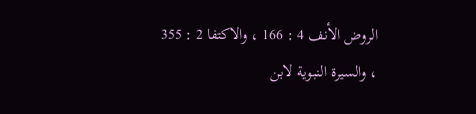الروض الأنف 4 : 166 ، والاكتفا 2 : 355 ، والسيرة النبوية لابن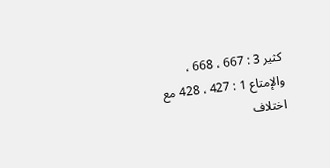كثير 3 : 667 ، 668 ، والإمتاع 1 : 427 ، 428 مع اختلاف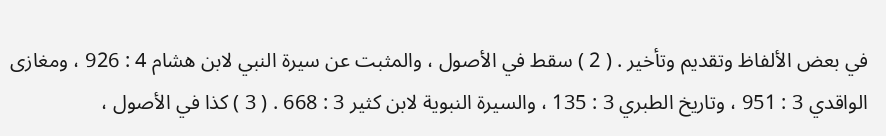في بعض الألفاظ وتقديم وتأخير . ( 2 ) سقط في الأصول ، والمثبت عن سيرة النبي لابن هشام 4 : 926 ، ومغازى الواقدي 3 : 951 ، وتاريخ الطبري 3 : 135 ، والسيرة النبوية لابن كثير 3 : 668 . ( 3 ) كذا في الأصول ،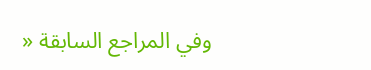وفي المراجع السابقة «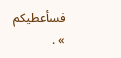فسأعطيكم » .